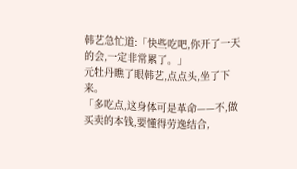韩艺急忙道:「快些吃吧,你开了一天的会,一定非常累了。」
元牡丹瞧了眼韩艺,点点头,坐了下来。
「多吃点,这身体可是革命——不,做买卖的本钱,要懂得劳逸结合,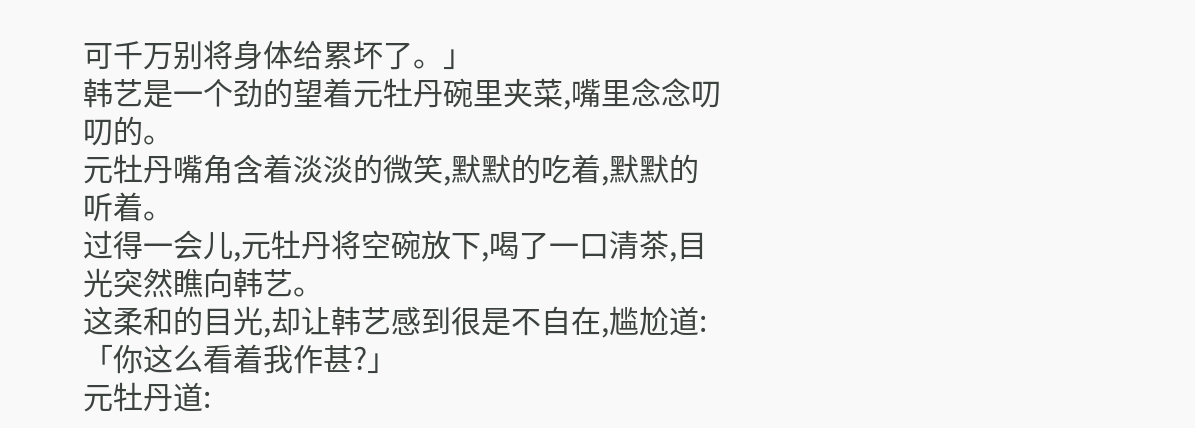可千万别将身体给累坏了。」
韩艺是一个劲的望着元牡丹碗里夹菜,嘴里念念叨叨的。
元牡丹嘴角含着淡淡的微笑,默默的吃着,默默的听着。
过得一会儿,元牡丹将空碗放下,喝了一口清茶,目光突然瞧向韩艺。
这柔和的目光,却让韩艺感到很是不自在,尴尬道:「你这么看着我作甚?」
元牡丹道: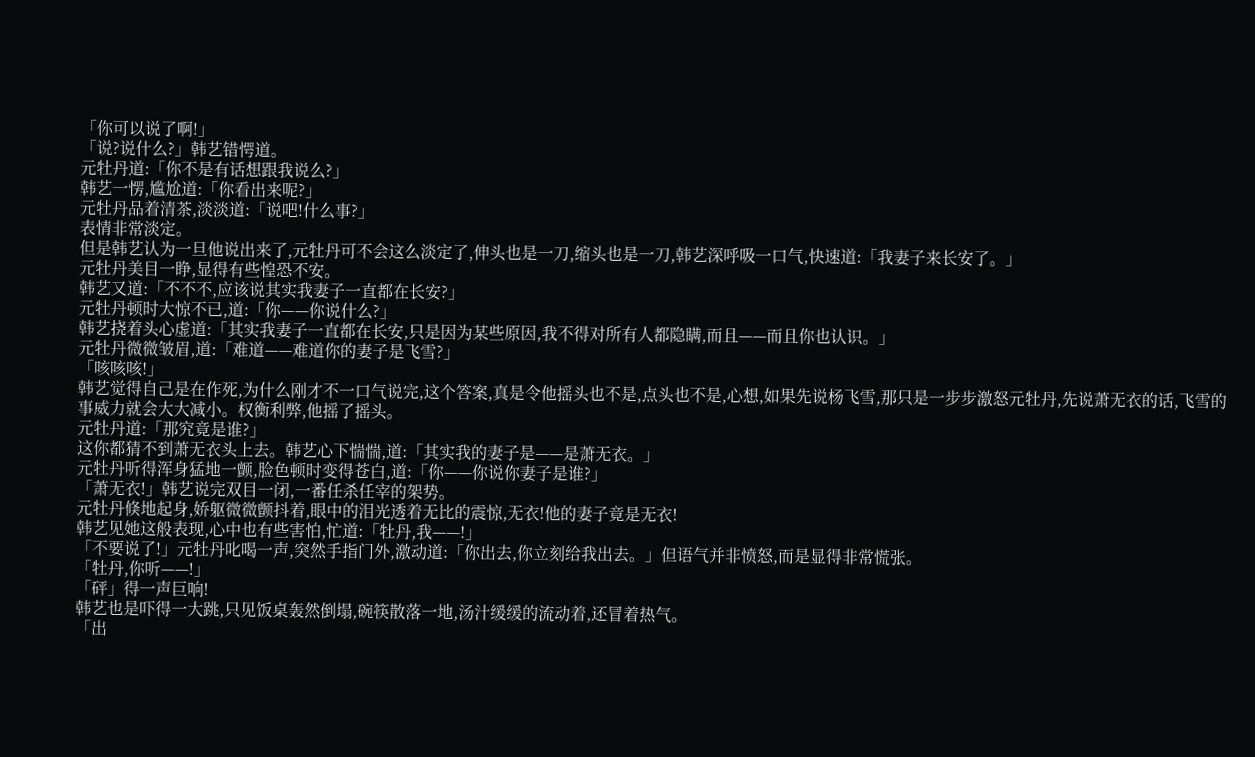「你可以说了啊!」
「说?说什么?」韩艺错愕道。
元牡丹道:「你不是有话想跟我说么?」
韩艺一愣,尴尬道:「你看出来呢?」
元牡丹品着清茶,淡淡道:「说吧!什么事?」
表情非常淡定。
但是韩艺认为一旦他说出来了,元牡丹可不会这么淡定了,伸头也是一刀,缩头也是一刀,韩艺深呼吸一口气,快速道:「我妻子来长安了。」
元牡丹美目一睁,显得有些惶恐不安。
韩艺又道:「不不不,应该说其实我妻子一直都在长安?」
元牡丹顿时大惊不已,道:「你——你说什么?」
韩艺挠着头心虚道:「其实我妻子一直都在长安,只是因为某些原因,我不得对所有人都隐瞒,而且——而且你也认识。」
元牡丹微微皱眉,道:「难道——难道你的妻子是飞雪?」
「咳咳咳!」
韩艺觉得自己是在作死,为什么刚才不一口气说完,这个答案,真是令他摇头也不是,点头也不是,心想,如果先说杨飞雪,那只是一步步激怒元牡丹,先说萧无衣的话,飞雪的事威力就会大大减小。权衡利弊,他摇了摇头。
元牡丹道:「那究竟是谁?」
这你都猜不到萧无衣头上去。韩艺心下惴惴,道:「其实我的妻子是——是萧无衣。」
元牡丹听得浑身猛地一颤,脸色顿时变得苍白,道:「你——你说你妻子是谁?」
「萧无衣!」韩艺说完双目一闭,一番任杀任宰的架势。
元牡丹倏地起身,娇躯微微颤抖着,眼中的泪光透着无比的震惊,无衣!他的妻子竟是无衣!
韩艺见她这般表现,心中也有些害怕,忙道:「牡丹,我——!」
「不要说了!」元牡丹叱喝一声,突然手指门外,激动道:「你出去,你立刻给我出去。」但语气并非愤怒,而是显得非常慌张。
「牡丹,你听——!」
「砰」得一声巨响!
韩艺也是吓得一大跳,只见饭桌轰然倒塌,碗筷散落一地,汤汁缓缓的流动着,还冒着热气。
「出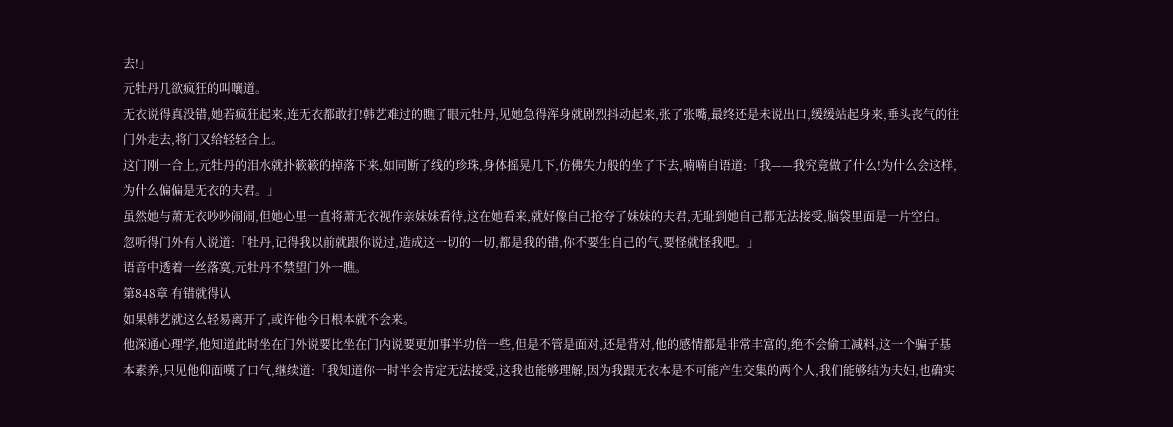去!」
元牡丹几欲疯狂的叫嚷道。
无衣说得真没错,她若疯狂起来,连无衣都敢打!韩艺难过的瞧了眼元牡丹,见她急得浑身就剧烈抖动起来,张了张嘴,最终还是未说出口,缓缓站起身来,垂头丧气的往门外走去,将门又给轻轻合上。
这门刚一合上,元牡丹的泪水就扑簌簌的掉落下来,如同断了线的珍珠,身体摇晃几下,仿佛失力般的坐了下去,喃喃自语道:「我——我究竟做了什么!为什么会这样,为什么偏偏是无衣的夫君。」
虽然她与萧无衣吵吵闹闹,但她心里一直将萧无衣视作亲妹妹看待,这在她看来,就好像自己抢夺了妹妹的夫君,无耻到她自己都无法接受,脑袋里面是一片空白。
忽听得门外有人说道:「牡丹,记得我以前就跟你说过,造成这一切的一切,都是我的错,你不要生自己的气,要怪就怪我吧。」
语音中透着一丝落寞,元牡丹不禁望门外一瞧。
第848章 有错就得认
如果韩艺就这么轻易离开了,或许他今日根本就不会来。
他深通心理学,他知道此时坐在门外说要比坐在门内说要更加事半功倍一些,但是不管是面对,还是背对,他的感情都是非常丰富的,绝不会偷工减料,这一个骗子基本素养,只见他仰面嘆了口气,继续道:「我知道你一时半会肯定无法接受,这我也能够理解,因为我跟无衣本是不可能产生交集的两个人,我们能够结为夫妇,也确实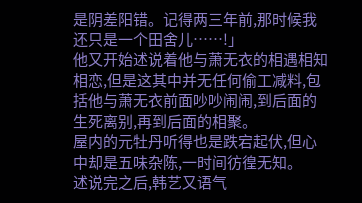是阴差阳错。记得两三年前,那时候我还只是一个田舍儿……!」
他又开始述说着他与萧无衣的相遇相知相恋,但是这其中并无任何偷工减料,包括他与萧无衣前面吵吵闹闹,到后面的生死离别,再到后面的相聚。
屋内的元牡丹听得也是跌宕起伏,但心中却是五味杂陈,一时间彷徨无知。
述说完之后,韩艺又语气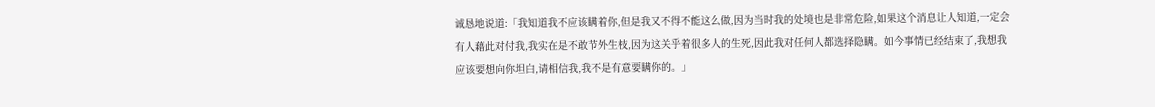诚恳地说道:「我知道我不应该瞒着你,但是我又不得不能这么做,因为当时我的处境也是非常危险,如果这个消息让人知道,一定会有人藉此对付我,我实在是不敢节外生枝,因为这关乎着很多人的生死,因此我对任何人都选择隐瞒。如今事情已经结束了,我想我应该要想向你坦白,请相信我,我不是有意要瞒你的。」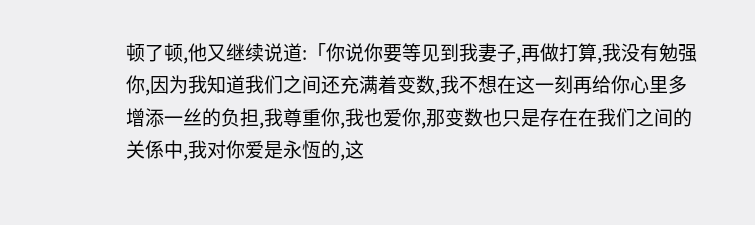顿了顿,他又继续说道:「你说你要等见到我妻子,再做打算,我没有勉强你,因为我知道我们之间还充满着变数,我不想在这一刻再给你心里多增添一丝的负担,我尊重你,我也爱你,那变数也只是存在在我们之间的关係中,我对你爱是永恆的,这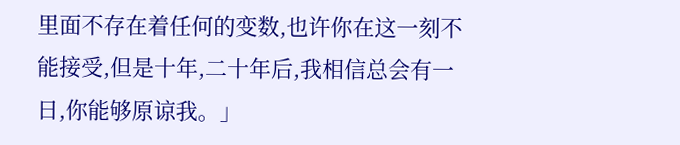里面不存在着任何的变数,也许你在这一刻不能接受,但是十年,二十年后,我相信总会有一日,你能够原谅我。」